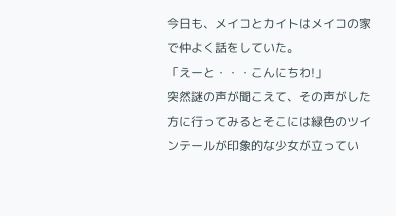今日も、メイコとカイトはメイコの家で仲よく話をしていた。
「えーと・・・こんにちわ!」
突然謎の声が聞こえて、その声がした方に行ってみるとそこには緑色のツインテールが印象的な少女が立ってい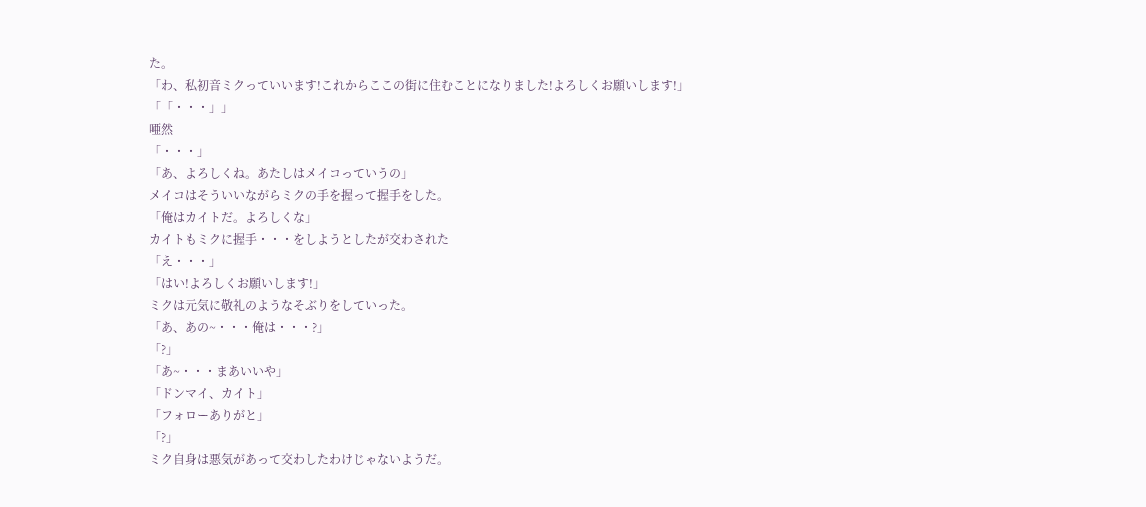た。
「わ、私初音ミクっていいます!これからここの街に住むことになりました!よろしくお願いします!」
「「・・・」」
唖然
「・・・」
「あ、よろしくね。あたしはメイコっていうの」
メイコはそういいながらミクの手を握って握手をした。
「俺はカイトだ。よろしくな」
カイトもミクに握手・・・をしようとしたが交わされた
「え・・・」
「はい!よろしくお願いします!」
ミクは元気に敬礼のようなそぶりをしていった。
「あ、あの~・・・俺は・・・?」
「?」
「あ~・・・まあいいや」
「ドンマイ、カイト」
「フォローありがと」
「?」
ミク自身は悪気があって交わしたわけじゃないようだ。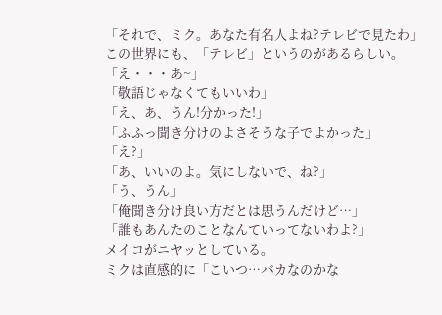「それで、ミク。あなた有名人よね?テレビで見たわ」
この世界にも、「テレビ」というのがあるらしい。
「え・・・あ~」
「敬語じゃなくてもいいわ」
「え、あ、うん!分かった!」
「ふふっ聞き分けのよさそうな子でよかった」
「え?」
「あ、いいのよ。気にしないで、ね?」
「う、うん」
「俺聞き分け良い方だとは思うんだけど…」
「誰もあんたのことなんていってないわよ?」
メイコがニヤッとしている。
ミクは直感的に「こいつ…バカなのかな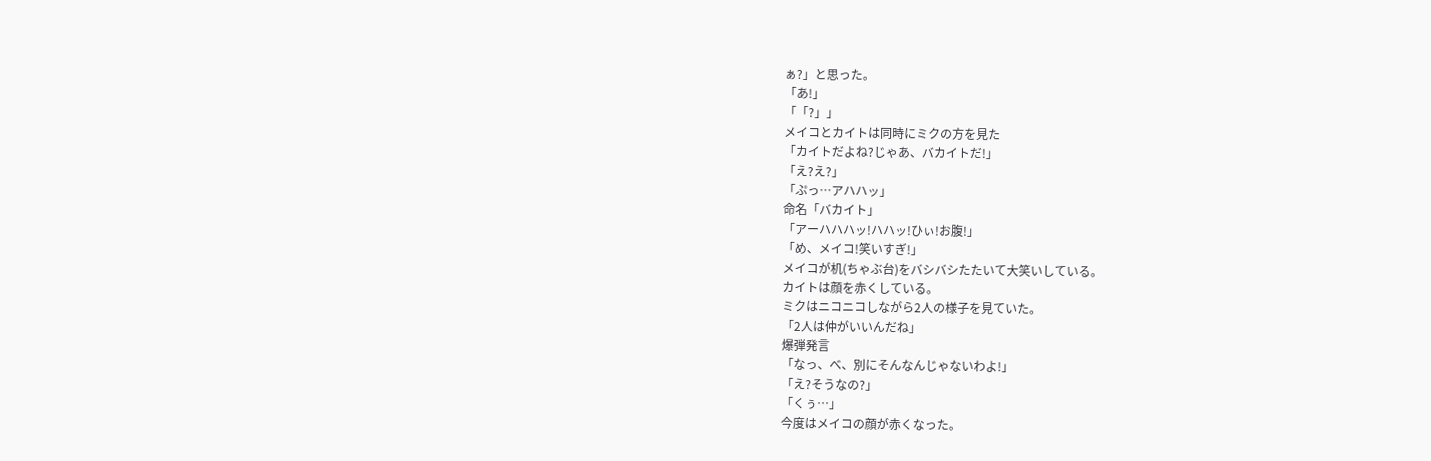ぁ?」と思った。
「あ!」
「「?」」
メイコとカイトは同時にミクの方を見た
「カイトだよね?じゃあ、バカイトだ!」
「え?え?」
「ぷっ…アハハッ」
命名「バカイト」
「アーハハハッ!ハハッ!ひぃ!お腹!」
「め、メイコ!笑いすぎ!」
メイコが机(ちゃぶ台)をバシバシたたいて大笑いしている。
カイトは顔を赤くしている。
ミクはニコニコしながら2人の様子を見ていた。
「2人は仲がいいんだね」
爆弾発言
「なっ、べ、別にそんなんじゃないわよ!」
「え?そうなの?」
「くぅ…」
今度はメイコの顔が赤くなった。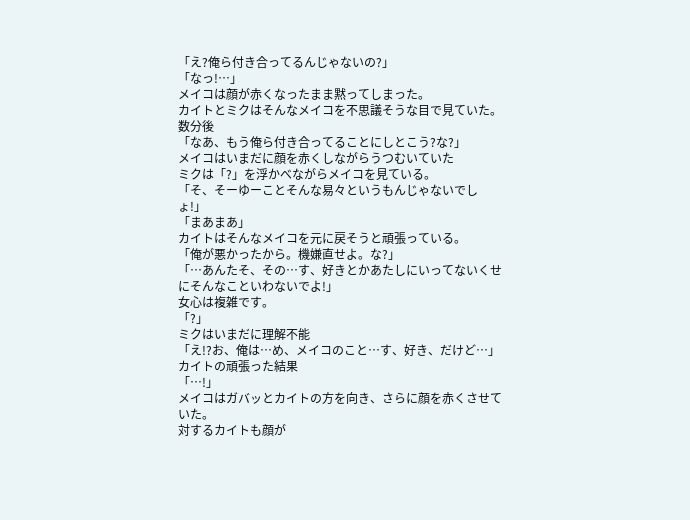「え?俺ら付き合ってるんじゃないの?」
「なっ!…」
メイコは顔が赤くなったまま黙ってしまった。
カイトとミクはそんなメイコを不思議そうな目で見ていた。
数分後
「なあ、もう俺ら付き合ってることにしとこう?な?」
メイコはいまだに顔を赤くしながらうつむいていた
ミクは「?」を浮かべながらメイコを見ている。
「そ、そーゆーことそんな易々というもんじゃないでしょ!」
「まあまあ」
カイトはそんなメイコを元に戻そうと頑張っている。
「俺が悪かったから。機嫌直せよ。な?」
「…あんたそ、その…す、好きとかあたしにいってないくせにそんなこといわないでよ!」
女心は複雑です。
「?」
ミクはいまだに理解不能
「え!?お、俺は…め、メイコのこと…す、好き、だけど…」
カイトの頑張った結果
「…!」
メイコはガバッとカイトの方を向き、さらに顔を赤くさせていた。
対するカイトも顔が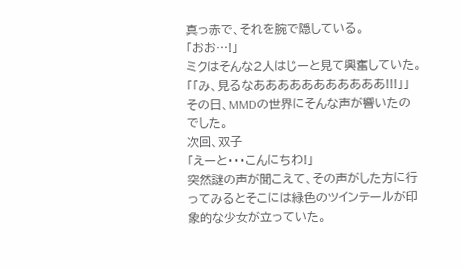真っ赤で、それを腕で隠している。
「おお…!」
ミクはそんな2人はじーと見て興奮していた。
「「み、見るなあああああああああああ!!!」」
その日、MMDの世界にそんな声が響いたのでした。
次回、双子
「えーと・・・こんにちわ!」
突然謎の声が聞こえて、その声がした方に行ってみるとそこには緑色のツインテールが印象的な少女が立っていた。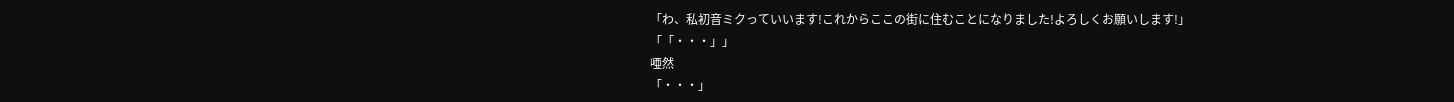「わ、私初音ミクっていいます!これからここの街に住むことになりました!よろしくお願いします!」
「「・・・」」
唖然
「・・・」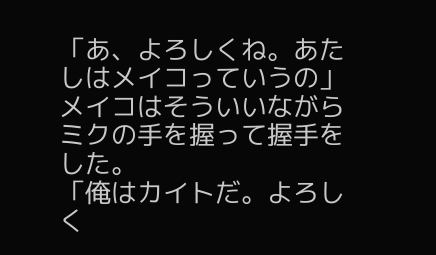「あ、よろしくね。あたしはメイコっていうの」
メイコはそういいながらミクの手を握って握手をした。
「俺はカイトだ。よろしく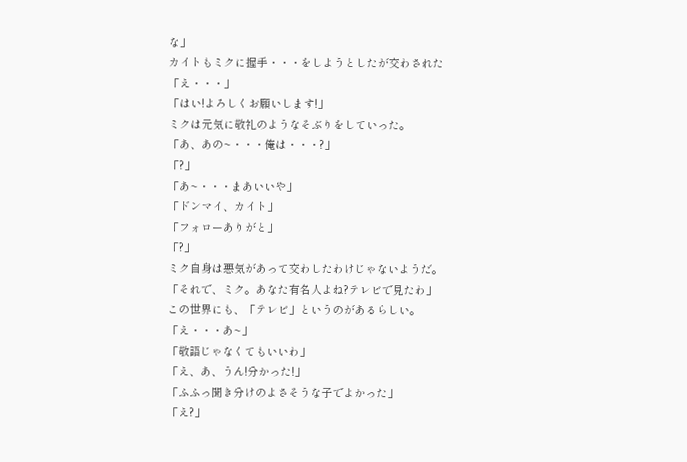な」
カイトもミクに握手・・・をしようとしたが交わされた
「え・・・」
「はい!よろしくお願いします!」
ミクは元気に敬礼のようなそぶりをしていった。
「あ、あの~・・・俺は・・・?」
「?」
「あ~・・・まあいいや」
「ドンマイ、カイト」
「フォローありがと」
「?」
ミク自身は悪気があって交わしたわけじゃないようだ。
「それで、ミク。あなた有名人よね?テレビで見たわ」
この世界にも、「テレビ」というのがあるらしい。
「え・・・あ~」
「敬語じゃなくてもいいわ」
「え、あ、うん!分かった!」
「ふふっ聞き分けのよさそうな子でよかった」
「え?」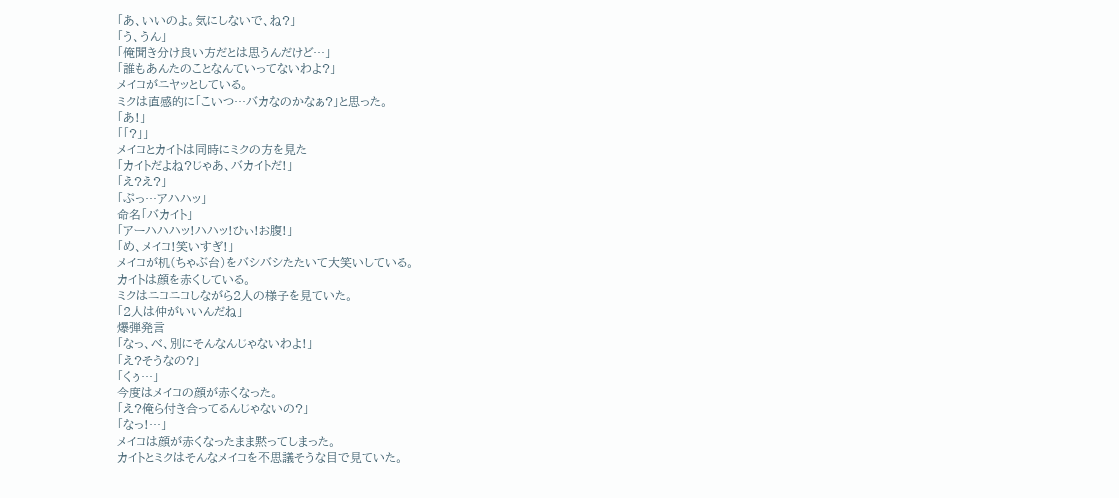「あ、いいのよ。気にしないで、ね?」
「う、うん」
「俺聞き分け良い方だとは思うんだけど…」
「誰もあんたのことなんていってないわよ?」
メイコがニヤッとしている。
ミクは直感的に「こいつ…バカなのかなぁ?」と思った。
「あ!」
「「?」」
メイコとカイトは同時にミクの方を見た
「カイトだよね?じゃあ、バカイトだ!」
「え?え?」
「ぷっ…アハハッ」
命名「バカイト」
「アーハハハッ!ハハッ!ひぃ!お腹!」
「め、メイコ!笑いすぎ!」
メイコが机(ちゃぶ台)をバシバシたたいて大笑いしている。
カイトは顔を赤くしている。
ミクはニコニコしながら2人の様子を見ていた。
「2人は仲がいいんだね」
爆弾発言
「なっ、べ、別にそんなんじゃないわよ!」
「え?そうなの?」
「くぅ…」
今度はメイコの顔が赤くなった。
「え?俺ら付き合ってるんじゃないの?」
「なっ!…」
メイコは顔が赤くなったまま黙ってしまった。
カイトとミクはそんなメイコを不思議そうな目で見ていた。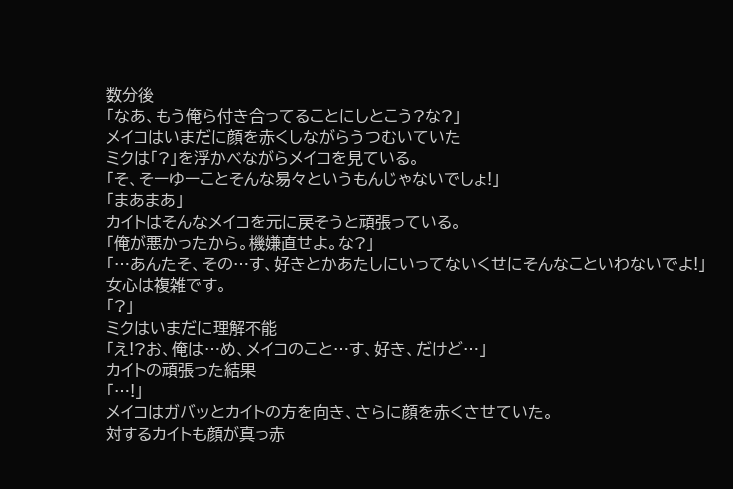数分後
「なあ、もう俺ら付き合ってることにしとこう?な?」
メイコはいまだに顔を赤くしながらうつむいていた
ミクは「?」を浮かべながらメイコを見ている。
「そ、そーゆーことそんな易々というもんじゃないでしょ!」
「まあまあ」
カイトはそんなメイコを元に戻そうと頑張っている。
「俺が悪かったから。機嫌直せよ。な?」
「…あんたそ、その…す、好きとかあたしにいってないくせにそんなこといわないでよ!」
女心は複雑です。
「?」
ミクはいまだに理解不能
「え!?お、俺は…め、メイコのこと…す、好き、だけど…」
カイトの頑張った結果
「…!」
メイコはガバッとカイトの方を向き、さらに顔を赤くさせていた。
対するカイトも顔が真っ赤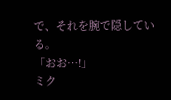で、それを腕で隠している。
「おお…!」
ミク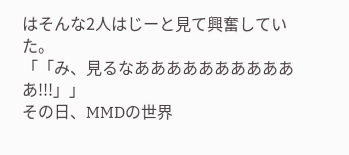はそんな2人はじーと見て興奮していた。
「「み、見るなあああああああああああ!!!」」
その日、MMDの世界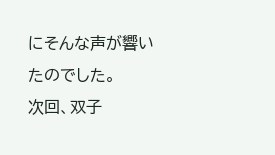にそんな声が響いたのでした。
次回、双子